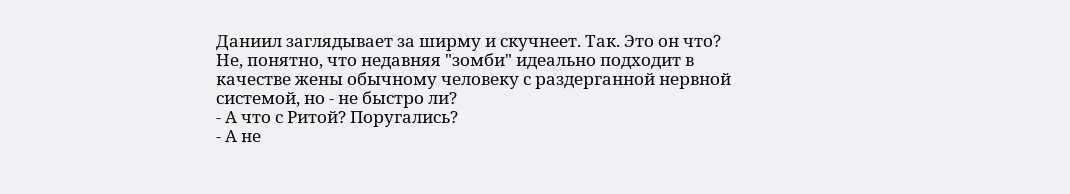Даниил заглядывает за ширму и скучнеет. Так. Это он что? Не, понятно, что недавняя "зомби" идеально подходит в качестве жены обычному человеку с раздерганной нервной системой, но - не быстро ли?
- А что с Ритой? Поругались?
- А не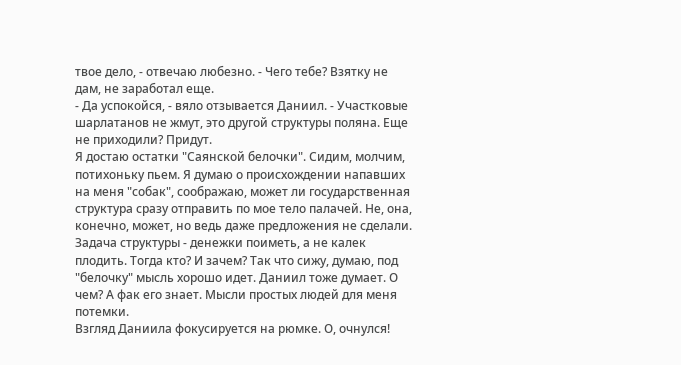твое дело, - отвечаю любезно. - Чего тебе? Взятку не дам, не заработал еще.
- Да успокойся, - вяло отзывается Даниил. - Участковые шарлатанов не жмут, это другой структуры поляна. Еще не приходили? Придут.
Я достаю остатки "Саянской белочки". Сидим, молчим, потихоньку пьем. Я думаю о происхождении напавших на меня "собак", соображаю, может ли государственная структура сразу отправить по мое тело палачей. Не, она, конечно, может, но ведь даже предложения не сделали. Задача структуры - денежки поиметь, а не калек плодить. Тогда кто? И зачем? Так что сижу, думаю, под "белочку" мысль хорошо идет. Даниил тоже думает. О чем? А фак его знает. Мысли простых людей для меня потемки.
Взгляд Даниила фокусируется на рюмке. О, очнулся!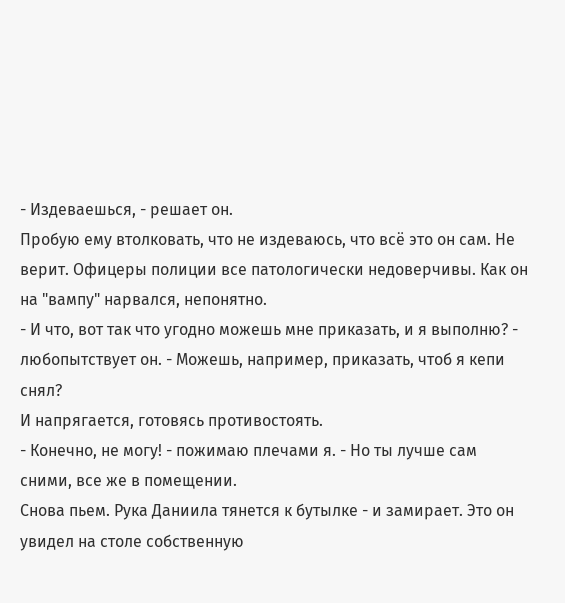- Издеваешься, - решает он.
Пробую ему втолковать, что не издеваюсь, что всё это он сам. Не верит. Офицеры полиции все патологически недоверчивы. Как он на "вампу" нарвался, непонятно.
- И что, вот так что угодно можешь мне приказать, и я выполню? - любопытствует он. - Можешь, например, приказать, чтоб я кепи снял?
И напрягается, готовясь противостоять.
- Конечно, не могу! - пожимаю плечами я. - Но ты лучше сам сними, все же в помещении.
Снова пьем. Рука Даниила тянется к бутылке - и замирает. Это он увидел на столе собственную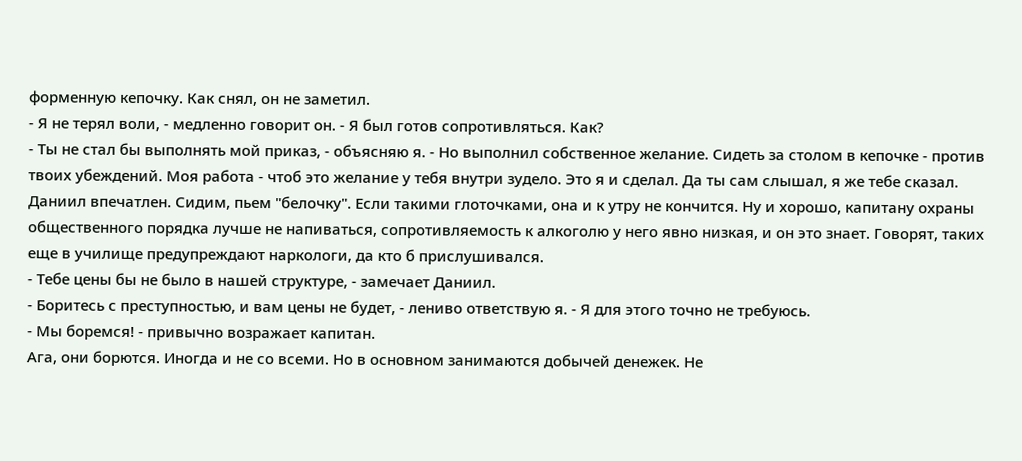форменную кепочку. Как снял, он не заметил.
- Я не терял воли, - медленно говорит он. - Я был готов сопротивляться. Как?
- Ты не стал бы выполнять мой приказ, - объясняю я. - Но выполнил собственное желание. Сидеть за столом в кепочке - против твоих убеждений. Моя работа - чтоб это желание у тебя внутри зудело. Это я и сделал. Да ты сам слышал, я же тебе сказал.
Даниил впечатлен. Сидим, пьем "белочку". Если такими глоточками, она и к утру не кончится. Ну и хорошо, капитану охраны общественного порядка лучше не напиваться, сопротивляемость к алкоголю у него явно низкая, и он это знает. Говорят, таких еще в училище предупреждают наркологи, да кто б прислушивался.
- Тебе цены бы не было в нашей структуре, - замечает Даниил.
- Боритесь с преступностью, и вам цены не будет, - лениво ответствую я. - Я для этого точно не требуюсь.
- Мы боремся! - привычно возражает капитан.
Ага, они борются. Иногда и не со всеми. Но в основном занимаются добычей денежек. Не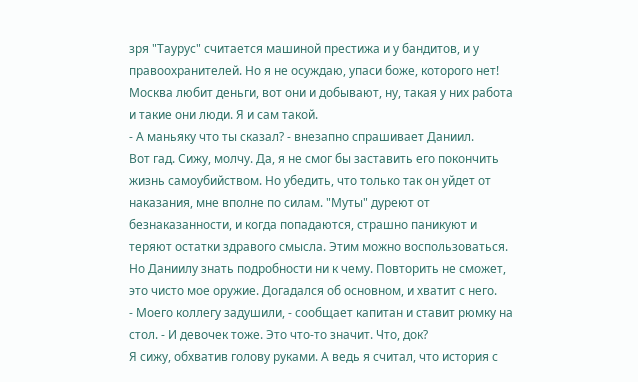зря "Таурус" считается машиной престижа и у бандитов, и у правоохранителей. Но я не осуждаю, упаси боже, которого нет! Москва любит деньги, вот они и добывают, ну, такая у них работа и такие они люди. Я и сам такой.
- А маньяку что ты сказал? - внезапно спрашивает Даниил.
Вот гад. Сижу, молчу. Да, я не смог бы заставить его покончить жизнь самоубийством. Но убедить, что только так он уйдет от наказания, мне вполне по силам. "Муты" дуреют от безнаказанности, и когда попадаются, страшно паникуют и теряют остатки здравого смысла. Этим можно воспользоваться. Но Даниилу знать подробности ни к чему. Повторить не сможет, это чисто мое оружие. Догадался об основном, и хватит с него.
- Моего коллегу задушили, - сообщает капитан и ставит рюмку на стол. - И девочек тоже. Это что-то значит. Что, док?
Я сижу, обхватив голову руками. А ведь я считал, что история с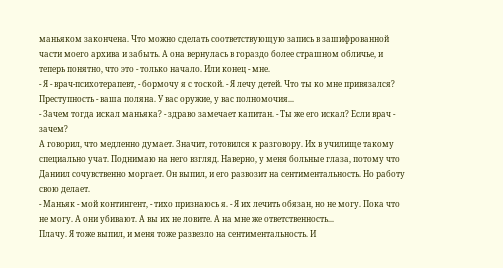маньяком закончена. Что можно сделать соответствующую запись в зашифрованной части моего архива и забыть. А она вернулась в гораздо более страшном обличье, и теперь понятно, что это - только начало. Или конец - мне.
- Я - врач-психотерапевт, - бормочу я с тоской. - Я лечу детей. Что ты ко мне привязался? Преступность - ваша поляна. У вас оружие, у вас полномочия...
- Зачем тогда искал маньяка? - здраво замечает капитан. - Ты же его искал? Если врач - зачем?
А говорил, что медленно думает. Значит, готовился к разговору. Их в училище такому специально учат. Поднимаю на него взгляд. Наверно, у меня больные глаза, потому что Даниил сочувственно моргает. Он выпил, и его развозит на сентиментальность. Но работу свою делает.
- Маньяк - мой контингент, - тихо признаюсь я. - Я их лечить обязан, но не могу. Пока что не могу. А они убивают. А вы их не ловите. А на мне же ответственность...
Плачу. Я тоже выпил, и меня тоже развезло на сентиментальность. И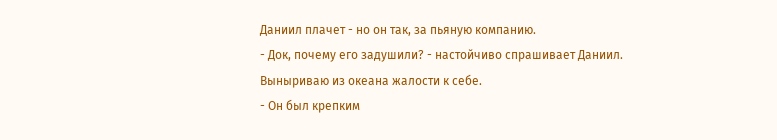Даниил плачет - но он так, за пьяную компанию.
- Док, почему его задушили? - настойчиво спрашивает Даниил.
Выныриваю из океана жалости к себе.
- Он был крепким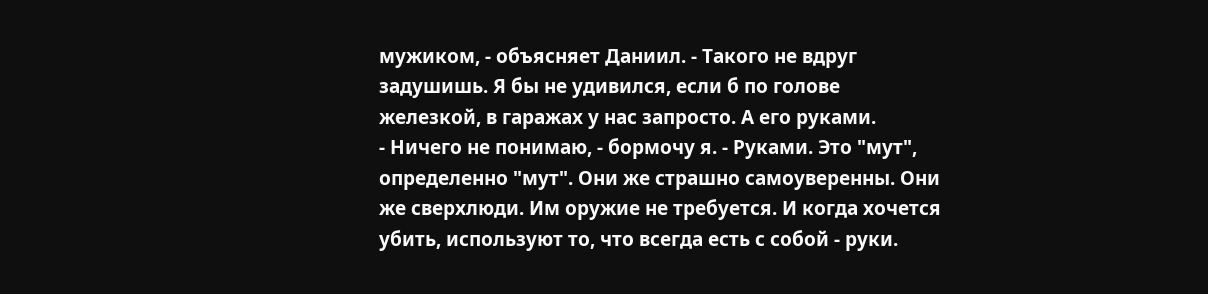мужиком, - объясняет Даниил. - Такого не вдруг задушишь. Я бы не удивился, если б по голове железкой, в гаражах у нас запросто. А его руками.
- Ничего не понимаю, - бормочу я. - Руками. Это "мут", определенно "мут". Они же страшно самоуверенны. Они же сверхлюди. Им оружие не требуется. И когда хочется убить, используют то, что всегда есть с собой - руки.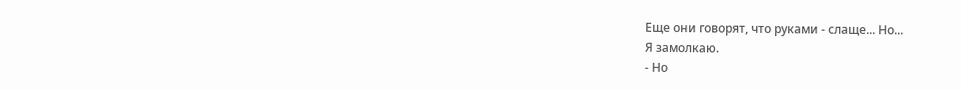Еще они говорят, что руками - слаще... Но...
Я замолкаю.
- Но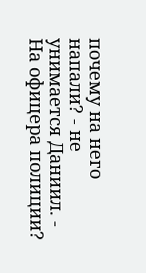почему на него напали? - не унимается Даниил. - На офицера полиции?